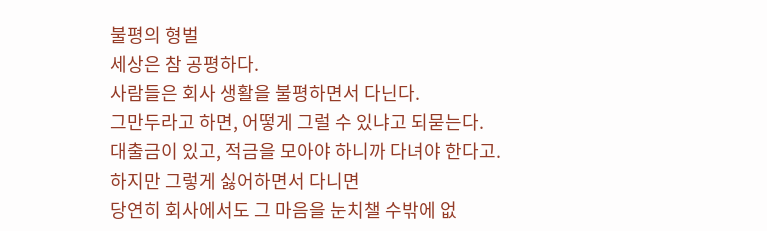불평의 형벌
세상은 참 공평하다.
사람들은 회사 생활을 불평하면서 다닌다.
그만두라고 하면, 어떻게 그럴 수 있냐고 되묻는다.
대출금이 있고, 적금을 모아야 하니까 다녀야 한다고.
하지만 그렇게 싫어하면서 다니면
당연히 회사에서도 그 마음을 눈치챌 수밖에 없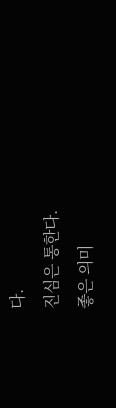다.
진심은 통한다.
좋은 의미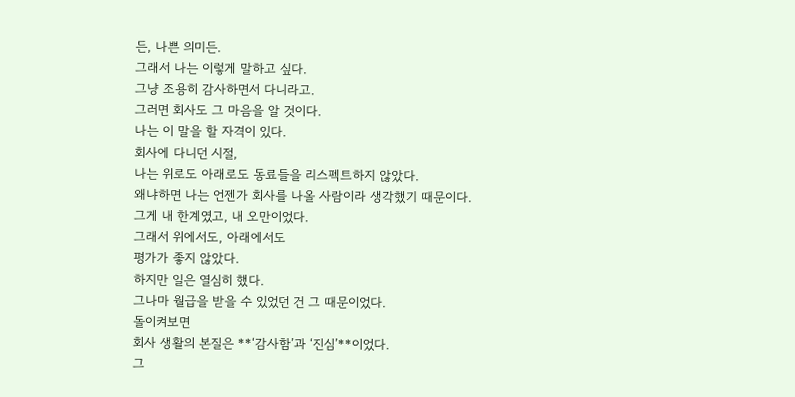든, 나쁜 의미든.
그래서 나는 이렇게 말하고 싶다.
그냥 조용히 감사하면서 다니라고.
그러면 회사도 그 마음을 알 것이다.
나는 이 말을 할 자격이 있다.
회사에 다니던 시절,
나는 위로도 아래로도 동료들을 리스펙트하지 않았다.
왜냐하면 나는 언젠가 회사를 나올 사람이라 생각했기 때문이다.
그게 내 한계였고, 내 오만이었다.
그래서 위에서도, 아래에서도
평가가 좋지 않았다.
하지만 일은 열심히 했다.
그나마 월급을 받을 수 있었던 건 그 때문이었다.
돌이켜보면
회사 생활의 본질은 **‘감사함’과 ‘진심’**이었다.
그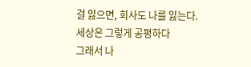걸 잃으면, 회사도 나를 잃는다.
세상은 그렇게 공평하다
그래서 나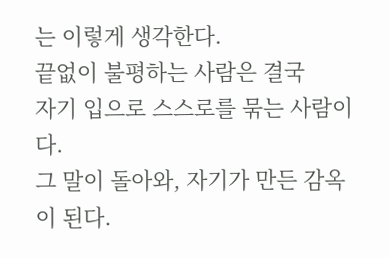는 이렇게 생각한다.
끝없이 불평하는 사람은 결국
자기 입으로 스스로를 묶는 사람이다.
그 말이 돌아와, 자기가 만든 감옥이 된다.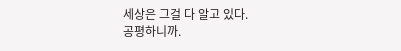세상은 그걸 다 알고 있다.
공평하니까.